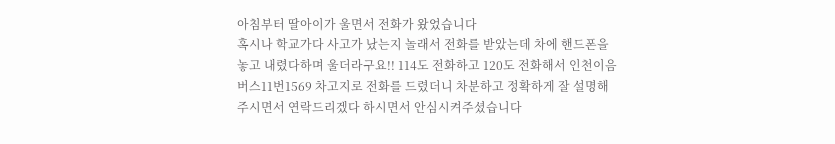아침부터 딸아이가 울면서 전화가 왔었습니다
혹시나 학교가다 사고가 났는지 놀래서 전화를 받았는데 차에 핸드폰을 놓고 내렸다하며 울더라구요!! 114도 전화하고 120도 전화해서 인천이음버스11번1569 차고지로 전화를 드렸더니 차분하고 정확하게 잘 설명해주시면서 연락드리겠다 하시면서 안심시켜주셨습니다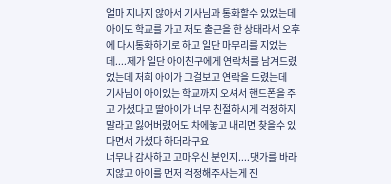얼마 지나지 않아서 기사님과 통화할수 있었는데 아이도 학교를 가고 저도 출근을 한 상태라서 오후에 다시통화하기로 하고 일단 마무리를 지었는데....제가 일단 아이친구에게 연락처를 남겨드렸었는데 저희 아이가 그걸보고 연락을 드렸는데
기사님이 아이있는 학교까지 오셔서 핸드폰을 주고 가셨다고 딸아이가 너무 친절하시게 걱정하지말라고 잃어버렸어도 차에놓고 내리면 찾을수 있다면서 가셨다 하더라구요
너무나 감사하고 고마우신 분인지....댓가를 바라지않고 아이를 먼저 걱정해주사는게 진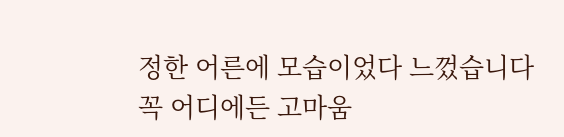정한 어른에 모습이었다 느껐습니다
꼭 어디에든 고마움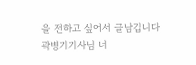을 전하고 싶어서 글남깁니다
곽병기기사님 너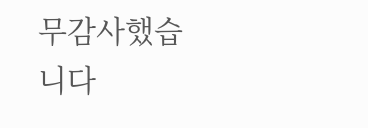무감사했습니다